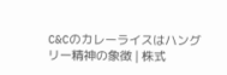C&Cのカレーライスはハングリー精神の象徴 | 株式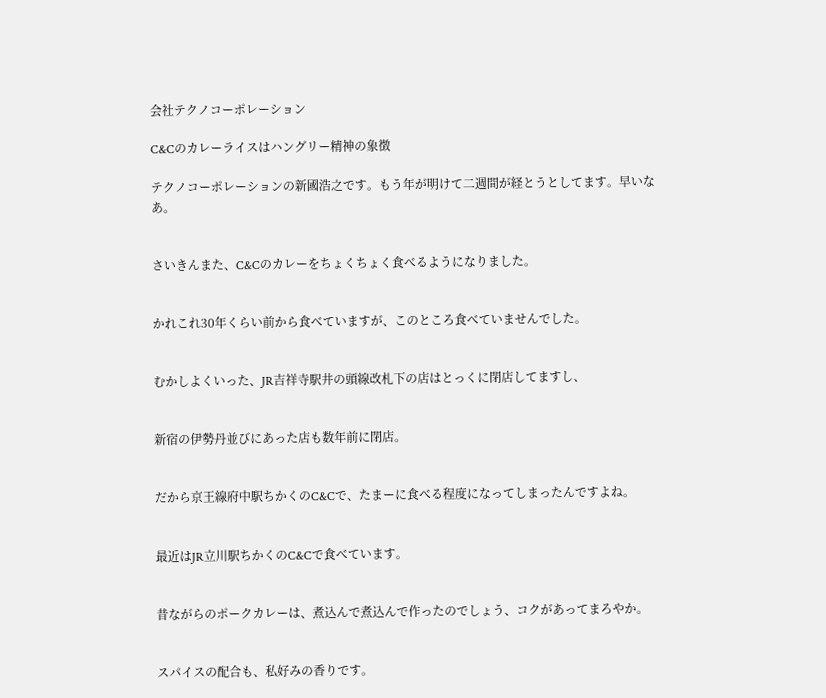会社テクノコーポレーション

C&Cのカレーライスはハングリー精神の象徴

テクノコーポレーションの新國浩之です。もう年が明けて二週間が経とうとしてます。早いなあ。


さいきんまた、C&Cのカレーをちょくちょく食べるようになりました。


かれこれ30年くらい前から食べていますが、このところ食べていませんでした。


むかしよくいった、JR吉祥寺駅井の頭線改札下の店はとっくに閉店してますし、


新宿の伊勢丹並びにあった店も数年前に閉店。


だから京王線府中駅ちかくのC&Cで、たまーに食べる程度になってしまったんですよね。


最近はJR立川駅ちかくのC&Cで食べています。


昔ながらのポークカレーは、煮込んで煮込んで作ったのでしょう、コクがあってまろやか。


スパイスの配合も、私好みの香りです。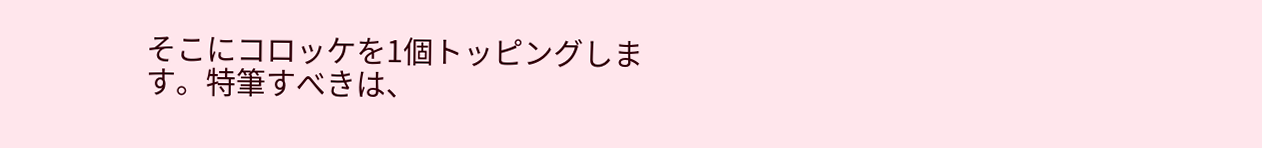そこにコロッケを1個トッピングします。特筆すべきは、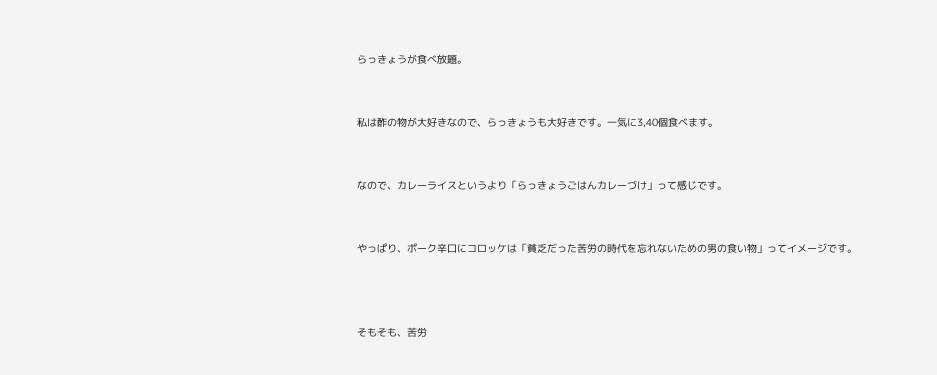らっきょうが食べ放題。


私は酢の物が大好きなので、らっきょうも大好きです。一気に3,40個食べます。


なので、カレーライスというより「らっきょうごはんカレーづけ」って感じです。


やっぱり、ポーク辛口にコロッケは「貧乏だった苦労の時代を忘れないための男の食い物」ってイメージです。



そもそも、苦労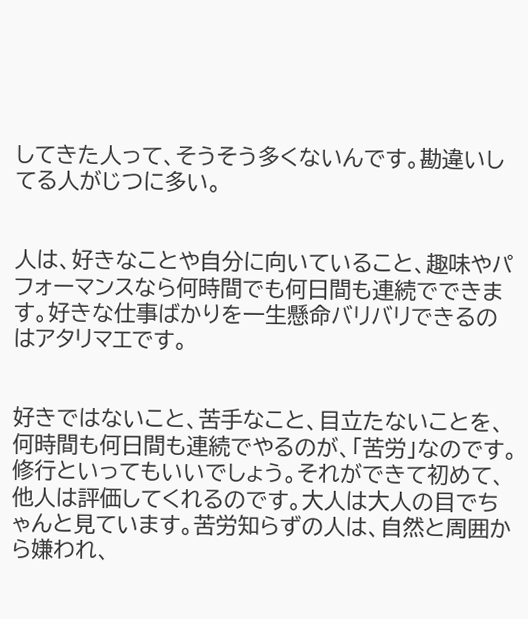してきた人って、そうそう多くないんです。勘違いしてる人がじつに多い。


人は、好きなことや自分に向いていること、趣味やパフォーマンスなら何時間でも何日間も連続でできます。好きな仕事ばかりを一生懸命バリバリできるのはアタリマエです。


好きではないこと、苦手なこと、目立たないことを、何時間も何日間も連続でやるのが、「苦労」なのです。修行といってもいいでしょう。それができて初めて、他人は評価してくれるのです。大人は大人の目でちゃんと見ています。苦労知らずの人は、自然と周囲から嫌われ、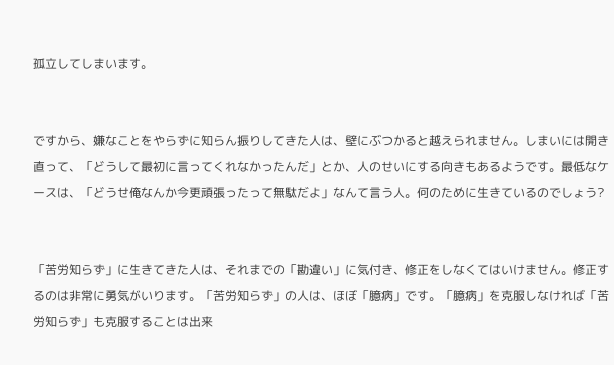孤立してしまいます。


ですから、嫌なことをやらずに知らん振りしてきた人は、壁にぶつかると越えられません。しまいには開き直って、「どうして最初に言ってくれなかったんだ」とか、人のせいにする向きもあるようです。最低なケースは、「どうせ俺なんか今更頑張ったって無駄だよ」なんて言う人。何のために生きているのでしょう?


「苦労知らず」に生きてきた人は、それまでの「勘違い」に気付き、修正をしなくてはいけません。修正するのは非常に勇気がいります。「苦労知らず」の人は、ほぼ「臆病」です。「臆病」を克服しなければ「苦労知らず」も克服することは出来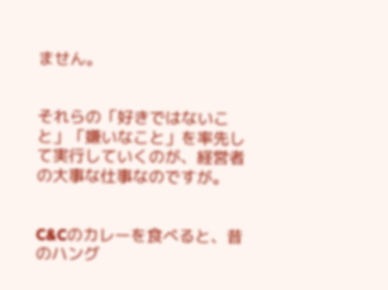ません。


それらの「好きではないこと」「嫌いなこと」を率先して実行していくのが、経営者の大事な仕事なのですが。


C&Cのカレーを食べると、昔のハング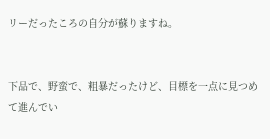リーだったころの自分が蘇りますね。


下品で、野蛮で、粗暴だったけど、目標を一点に見つめて進んでい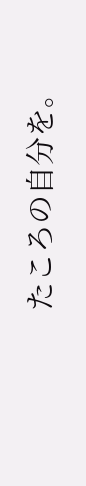たころの自分を。